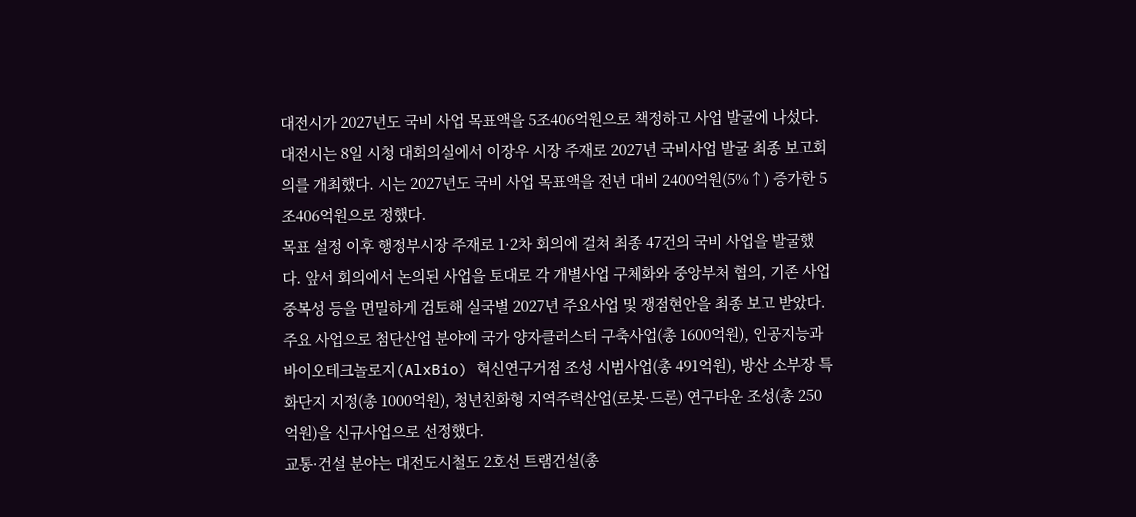대전시가 2027년도 국비 사업 목표액을 5조406억원으로 책정하고 사업 발굴에 나섰다.
대전시는 8일 시청 대회의실에서 이장우 시장 주재로 2027년 국비사업 발굴 최종 보고회의를 개최했다. 시는 2027년도 국비 사업 목표액을 전년 대비 2400억원(5%↑) 증가한 5조406억원으로 정했다.
목표 설정 이후 행정부시장 주재로 1·2차 회의에 걸쳐 최종 47건의 국비 사업을 발굴했다. 앞서 회의에서 논의된 사업을 토대로 각 개별사업 구체화와 중앙부처 협의, 기존 사업 중복성 등을 면밀하게 검토해 실국별 2027년 주요사업 및 쟁점현안을 최종 보고 받았다.
주요 사업으로 첨단산업 분야에 국가 양자클러스터 구축사업(총 1600억원), 인공지능과 바이오테크놀로지(AlxBio) 혁신연구거점 조성 시범사업(총 491억원), 방산 소부장 특화단지 지정(총 1000억원), 청년친화형 지역주력산업(로봇·드론) 연구타운 조성(총 250억원)을 신규사업으로 선정했다.
교통·건설 분야는 대전도시철도 2호선 트램건설(총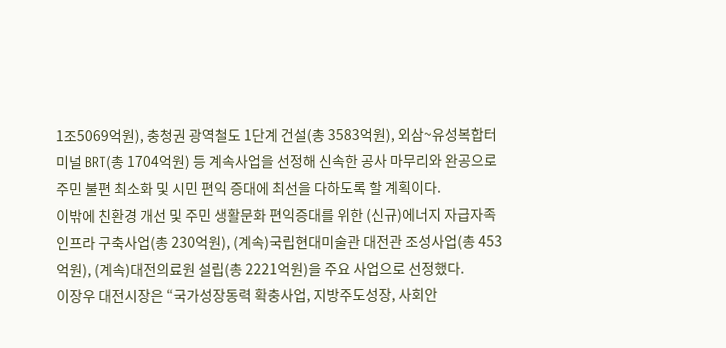1조5069억원), 충청권 광역철도 1단계 건설(총 3583억원), 외삼~유성복합터미널 BRT(총 1704억원) 등 계속사업을 선정해 신속한 공사 마무리와 완공으로 주민 불편 최소화 및 시민 편익 증대에 최선을 다하도록 할 계획이다.
이밖에 친환경 개선 및 주민 생활문화 편익증대를 위한 (신규)에너지 자급자족 인프라 구축사업(총 230억원), (계속)국립현대미술관 대전관 조성사업(총 453억원), (계속)대전의료원 설립(총 2221억원)을 주요 사업으로 선정했다.
이장우 대전시장은 “국가성장동력 확충사업, 지방주도성장, 사회안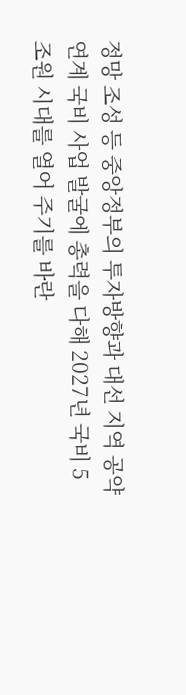정망 조성 등 중앙정부의 투자방향과 대선 지역 공약 연계 국비 사업 발굴에 총력을 다해 2027년 국비 5조원 시대를 열어 주기를 바란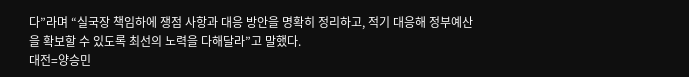다”라며 “실국장 책임하에 쟁점 사항과 대응 방안을 명확히 정리하고, 적기 대응해 정부예산을 확보할 수 있도록 최선의 노력을 다해달라”고 말했다.
대전=양승민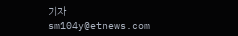기자 sm104y@etnews.com